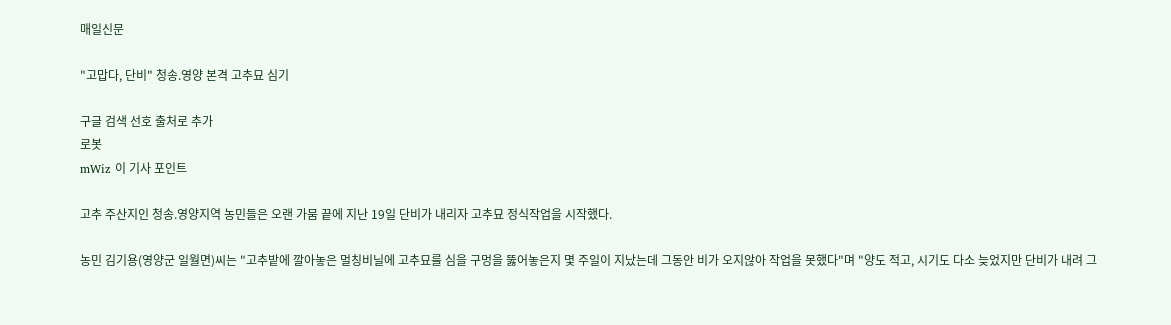매일신문

"고맙다, 단비" 청송.영양 본격 고추묘 심기

구글 검색 선호 출처로 추가
로봇
mWiz 이 기사 포인트

고추 주산지인 청송.영양지역 농민들은 오랜 가뭄 끝에 지난 19일 단비가 내리자 고추묘 정식작업을 시작했다.

농민 김기용(영양군 일월면)씨는 "고추밭에 깔아놓은 멀칭비닐에 고추묘를 심을 구멍을 뚫어놓은지 몇 주일이 지났는데 그동안 비가 오지않아 작업을 못했다"며 "양도 적고, 시기도 다소 늦었지만 단비가 내려 그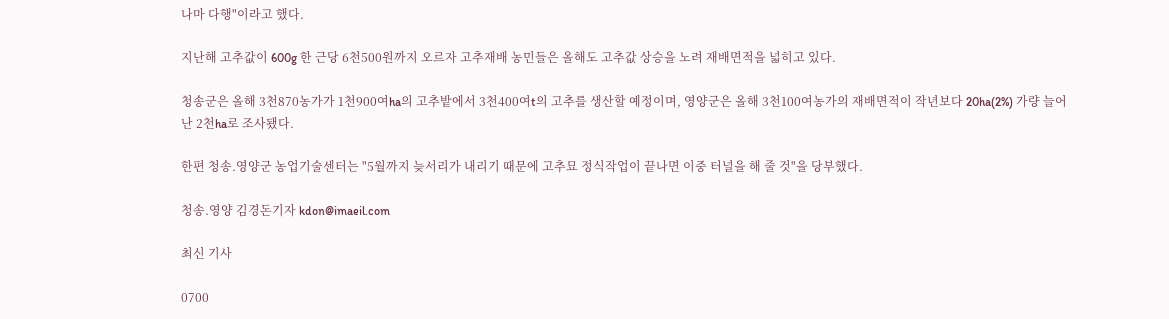나마 다행"이라고 했다.

지난해 고추값이 600g 한 근당 6천500원까지 오르자 고추재배 농민들은 올해도 고추값 상승을 노려 재배면적을 넓히고 있다.

청송군은 올해 3천870농가가 1천900여ha의 고추밭에서 3천400여t의 고추를 생산할 예정이며, 영양군은 올해 3천100여농가의 재배면적이 작년보다 20ha(2%) 가량 늘어난 2천ha로 조사됐다.

한편 청송.영양군 농업기술센터는 "5월까지 늦서리가 내리기 때문에 고추묘 정식작업이 끝나면 이중 터널을 해 줄 것"을 당부했다.

청송.영양 김경돈기자 kdon@imaeil.com

최신 기사

0700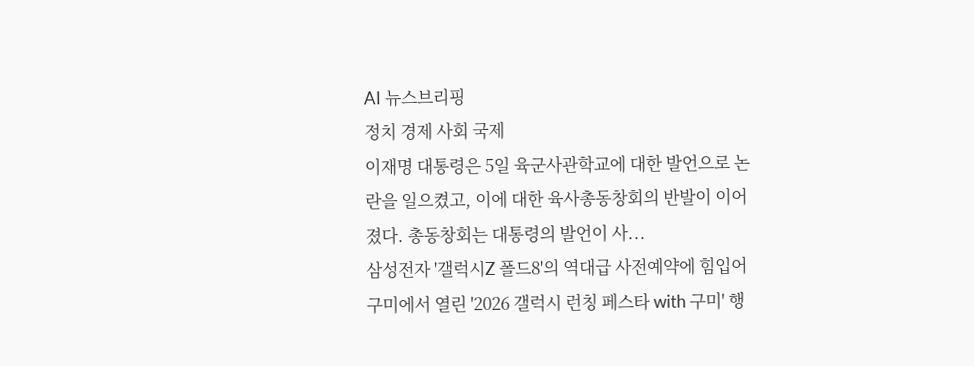AI 뉴스브리핑
정치 경제 사회 국제
이재명 대통령은 5일 육군사관학교에 대한 발언으로 논란을 일으켰고, 이에 대한 육사총동창회의 반발이 이어졌다. 총동창회는 대통령의 발언이 사...
삼성전자 '갤럭시Z 폴드8'의 역대급 사전예약에 힘입어 구미에서 열린 '2026 갤럭시 런칭 페스타 with 구미' 행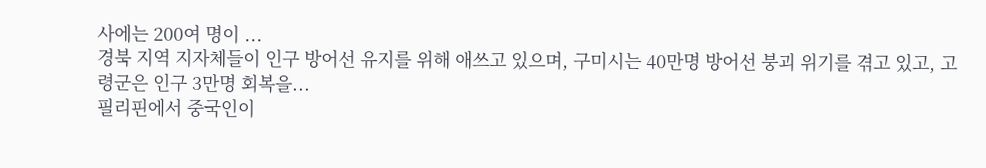사에는 200여 명이 ...
경북 지역 지자체들이 인구 방어선 유지를 위해 애쓰고 있으며, 구미시는 40만명 방어선 붕괴 위기를 겪고 있고, 고령군은 인구 3만명 회복을...
필리핀에서 중국인이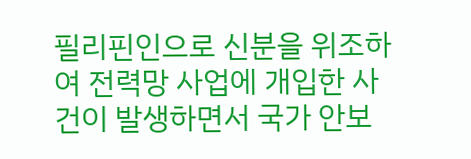필리핀인으로 신분을 위조하여 전력망 사업에 개입한 사건이 발생하면서 국가 안보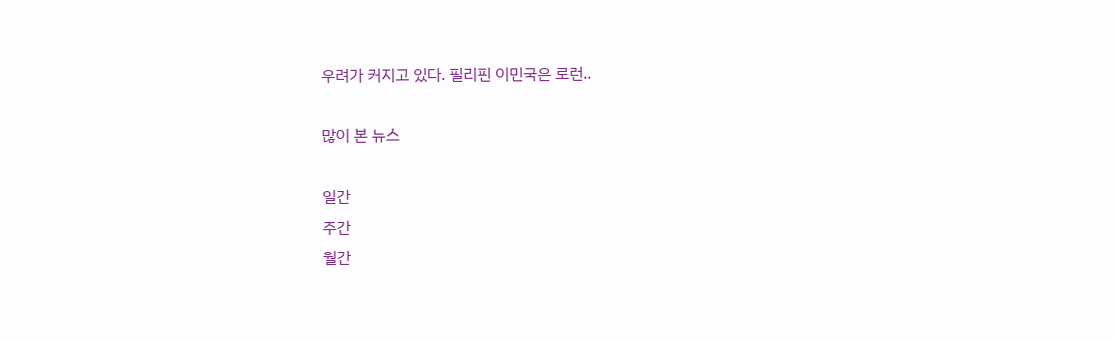우려가 커지고 있다. 필리핀 이민국은 로런..

많이 본 뉴스

일간
주간
월간